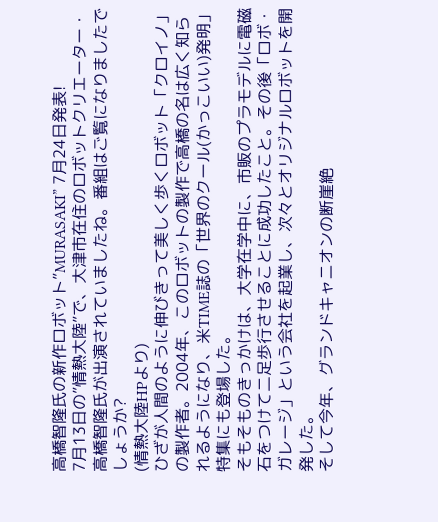高橋智隆氏の新作ロボット”MURASAKI” 7月24日発表!
7月13日の”情熱大陸”で、大津市在住のロボットクリエーター・高橋智隆氏が出演されていましたね。番組はご覧になりましたでしょうか?
(情熱大陸HPより)
ひざが人間のように伸びきって美しく歩くロボット「クロイノ」の製作者。2004年、このロボットの製作で高橋の名は広く知られるようになり、米TIME誌の「世界のクール(かっこいい)発明」特集にも登場した。
そもそものきっかけは、大学在学中に、市販のプラモデルに電磁石をつけて二足歩行させることに成功したこと。その後「ロボ・ガレージ」という会社を起業し、次々とオリジナルロボットを開発した。
そして今年、グランドキャニオンの断崖絶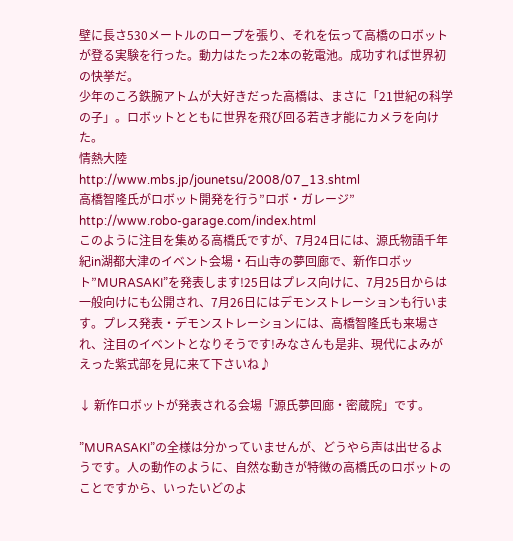壁に長さ530メートルのロープを張り、それを伝って高橋のロボットが登る実験を行った。動力はたった2本の乾電池。成功すれば世界初の快挙だ。
少年のころ鉄腕アトムが大好きだった高橋は、まさに「21世紀の科学の子」。ロボットとともに世界を飛び回る若き才能にカメラを向けた。
情熱大陸
http://www.mbs.jp/jounetsu/2008/07_13.shtml
高橋智隆氏がロボット開発を行う”ロボ・ガレージ”
http://www.robo-garage.com/index.html
このように注目を集める高橋氏ですが、7月24日には、源氏物語千年紀in湖都大津のイベント会場・石山寺の夢回廊で、新作ロボット”MURASAKI”を発表します!25日はプレス向けに、7月25日からは一般向けにも公開され、7月26日にはデモンストレーションも行います。プレス発表・デモンストレーションには、高橋智隆氏も来場され、注目のイベントとなりそうです!みなさんも是非、現代によみがえった紫式部を見に来て下さいね♪

↓ 新作ロボットが発表される会場「源氏夢回廊・密蔵院」です。

”MURASAKI”の全様は分かっていませんが、どうやら声は出せるようです。人の動作のように、自然な動きが特徴の高橋氏のロボットのことですから、いったいどのよ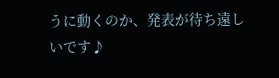うに動くのか、発表が待ち遠しいです♪